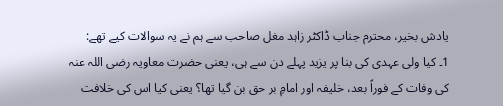یادش بخیر، محترم جناب ڈاکٹر زاہد مغل صاحب سے ہم نے یہ سوالات کیے تھے:
1۔ کیا ولی عہدی کی بنا پر یزید پہلے دن سے ہی، یعنی حضرت معاویہ رضی اللہ عنہ کی وفات کے فوراً بعد، خلیفہ اور امامِ بر حق بن گیا تھا؟ یعنی کیا اس کی خلافت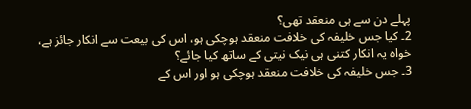پہلے دن سے ہی منعقد تھی؟
2۔ کیا جس خلیفہ کی خلافت منعقد ہوچکی ہو، اس کی بیعت سے انکار جائز ہے، خواہ یہ انکار کتنی ہی نیک نیتی کے ساتھ کیا جائے؟
3۔ جس خلیفہ کی خلافت منعقد ہوچکی ہو اور اس کے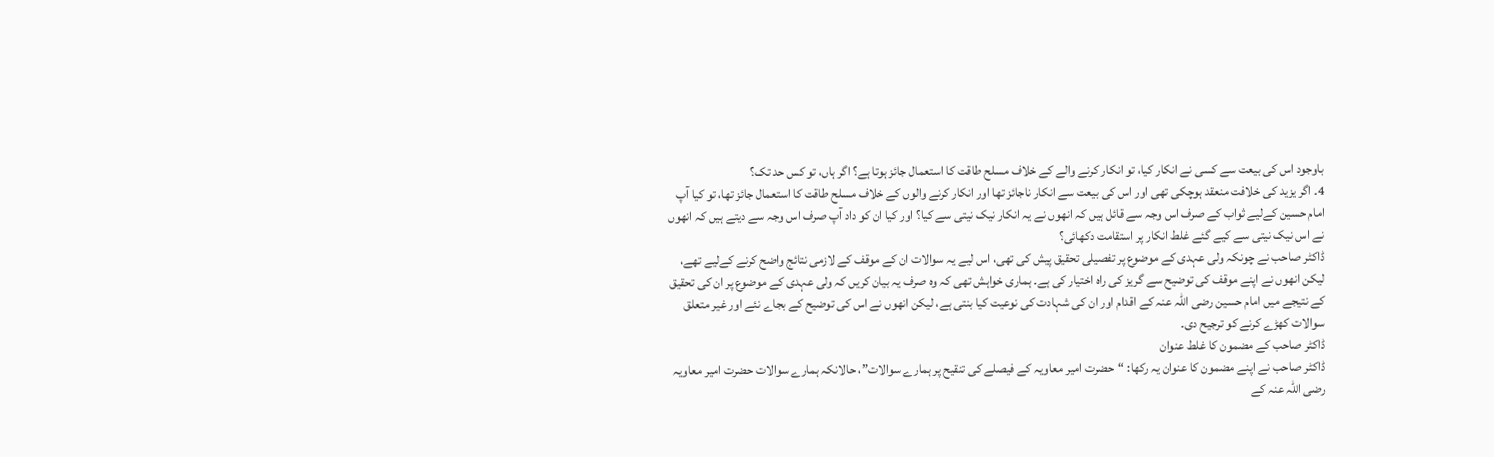باوجود اس کی بیعت سے کسی نے انکار کیا، تو انکار کرنے والے کے خلاف مسلح طاقت کا استعمال جائز ہوتا ہے؟ اگر ہاں، تو کس حد تک؟
4۔ اگر یزید کی خلافت منعقد ہوچکی تھی اور اس کی بیعت سے انکار ناجائز تھا اور انکار کرنے والوں کے خلاف مسلح طاقت کا استعمال جائز تھا، تو کیا آپ امام حسین کےلیے ثواب کے صرف اس وجہ سے قائل ہیں کہ انھوں نے یہ انکار نیک نیتی سے کیا؟ اور کیا ان کو داد آپ صرف اس وجہ سے دیتے ہیں کہ انھوں نے اس نیک نیتی سے کیے گئے غلط انکار پر استقامت دکھائی؟
ڈاکٹر صاحب نے چونکہ ولی عہدی کے موضوع پر تفصیلی تحقیق پیش کی تھی، اس لیے یہ سوالات ان کے موقف کے لازمی نتائج واضح کرنے کےلیے تھے، لیکن انھوں نے اپنے موقف کی توضیح سے گریز کی راہ اختیار کی ہے۔ ہماری خواہش تھی کہ وہ صرف یہ بیان کریں کہ ولی عہدی کے موضوع پر ان کی تحقیق کے نتیجے میں امام حسین رضی اللہ عنہ کے اقدام اور ان کی شہادت کی نوعیت کیا بنتی ہے، لیکن انھوں نے اس کی توضیح کے بجاے نئے اور غیر متعلق سوالات کھڑے کرنے کو ترجیح دی۔
ڈاکٹر صاحب کے مضمون کا غلط عنوان
ڈاکٹر صاحب نے اپنے مضمون کا عنوان یہ رکھا: “حضرت امیر معاویہ کے فیصلے کی تنقیح پر ہمارے سوالات”، حالانکہ ہمارے سوالات حضرت امیر معاویہ رضی اللہ عنہ کے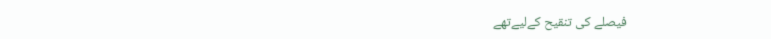فیصلے کی تنقیح کےلیےتھے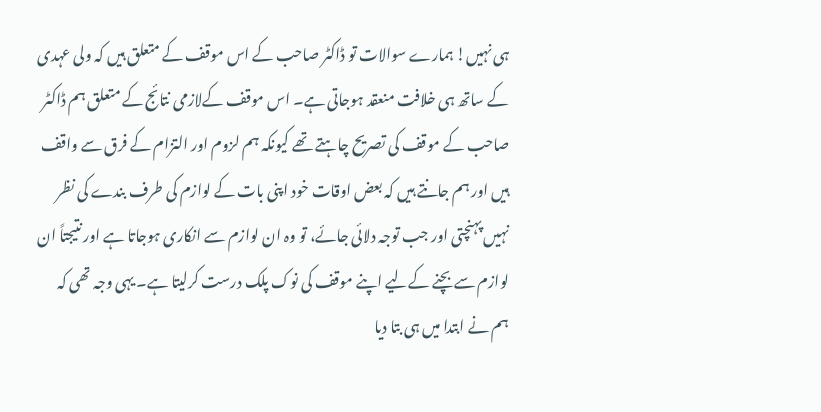ہی نہیں! ہمارے سوالات تو ڈاکٹر صاحب کے اس موقف کے متعلق ہیں کہ ولی عہدی کے ساتھ ہی خلافت منعقد ہوجاتی ہے۔ اس موقف کےلازمی نتائج کے متعلق ہم ڈاکٹر صاحب کے موقف کی تصریح چاہتے تھے کیونکہ ہم لزوم اور التزام کے فرق سے واقف ہیں اور ہم جانتے ہیں کہ بعض اوقات خود اپنی بات کے لوازم کی طرف بندے کی نظر نہیں پہنچتی اور جب توجہ دلائی جائے، تو وہ ان لوازم سے انکاری ہوجاتا ہے اور نتیجتاً ان لوازم سے بچنے کےلیے اپنے موقف کی نوک پلک درست کرلیتا ہے۔ یہی وجہ تھی کہ ہم نے ابتدا میں ہی بتا دیا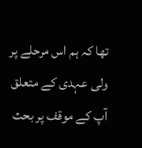تھا کہ ہم اس مرحلے پر ولی عہدی کے متعلق آپ کے موقف پر بحث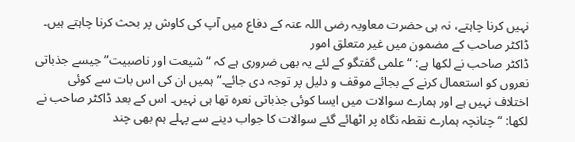نہیں کرنا چاہتے، نہ ہی حضرت معاویہ رضی اللہ عنہ کے دفاع میں آپ کی کاوش پر بحث کرنا چاہتے ہیں۔
ڈاکٹر صاحب کے مضمون میں غیر متعلق امور
ڈاکٹر صاحب نے لکھا ہے: “علمی گفتگو کے لئے یہ بھی ضروری ہے کہ “شیعت اور ناصبیت” جیسے جذباتی نعروں کو استعمال کرنے کے بجائے موقف و دلیل پر توجہ دی جائے۔” ہمیں ان کی اس بات سے کوئی اختلاف نہیں ہے اور ہمارے سوالات میں ایسا کوئی جذباتی نعرہ تھا ہی نہیں۔ اس کے بعد ڈاکٹر صاحب نے لکھا: “چنانچہ ہمارے نقطہ نگاہ پر اٹھائے گئے سوالات کا جواب دینے سے پہلے ہم بھی چند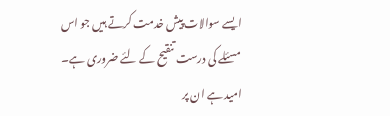ایسے سوالات پیش خدمت کرتے ہیں جو اس مسئلے کی درست تنقیح کے لئے ضروری ہے۔ امید ہے ان پر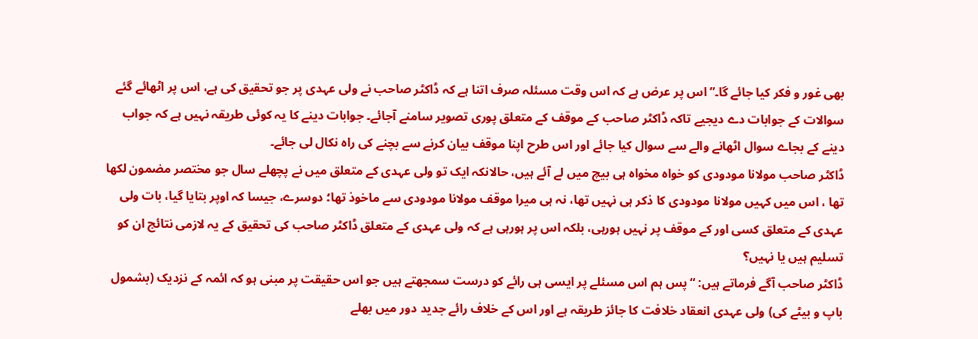بھی غور و فکر کیا جائے گا۔” اس پر عرض ہے کہ اس وقت مسئلہ صرف اتنا ہے کہ ڈاکٹر صاحب نے ولی عہدی پر جو تحقیق کی ہے، اس پر اٹھائے گئے سوالات کے جوابات دے دیجیے تاکہ ڈاکٹر صاحب کے موقف کے متعلق پوری تصویر سامنے آجائے۔ جوابات دینے کا یہ کوئی طریقہ نہیں ہے کہ جواب دینے کے بجاے سوال اٹھانے والے سے سوال کیا جائے اور اس طرح اپنا موقف بیان کرنے سے بچنے کی راہ نکال لی جائے۔
ڈاکٹر صاحب مولانا مودودی کو خواہ مخواہ ہی بیچ میں لے آئے ہیں، حالانکہ ایک تو ولی عہدی کے متعلق میں نے پچھلے سال جو مختصر مضمون لکھا تھا ، اس میں کہیں مولانا مودودی کا ذکر ہی نہیں تھا، نہ ہی میرا موقف مولانا مودودی سے ماخوذ تھا؛ دوسرے، جیسا کہ اوپر بتایا گیا، بات ولی عہدی کے متعلق کسی اور کے موقف پر نہیں ہورہی، بلکہ اس پر ہورہی ہے کہ ولی عہدی کے متعلق ڈاکٹر صاحب کی تحقیق کے یہ لازمی نتائج ان کو تسلیم ہیں یا نہیں؟
ڈاکٹر صاحب آگے فرماتے ہیں: “پس ہم اس مسئلے پر ایسی ہی رائے کو درست سمجھتے ہیں جو اس حقیقت پر مبنی ہو کہ ائمہ کے نزدیک (بشمول باپ و بیٹے کی) ولی عہدی انعقاد خلافت کا جائز طریقہ ہے اور اس کے خلاف رائے جدید دور میں بھلے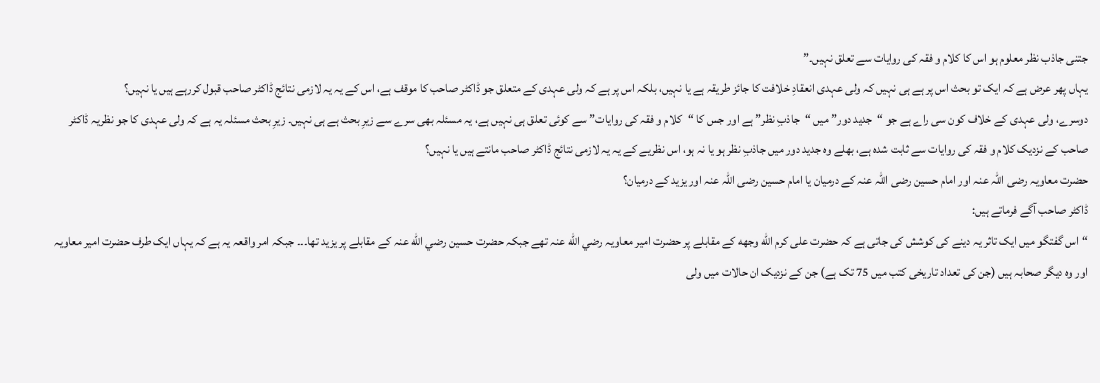جتنی جاذب نظر معلوم ہو اس کا کلام و فقہ کی روایات سے تعلق نہیں۔”
یہاں پھر عرض ہے کہ ایک تو بحث اس پر ہے ہی نہیں کہ ولی عہدی انعقادِ خلافت کا جائز طریقہ ہے یا نہیں، بلکہ اس پر ہے کہ ولی عہدی کے متعلق جو ڈاکٹر صاحب کا موقف ہے، اس کے یہ یہ لازمی نتائج ڈاکٹر صاحب قبول کررہے ہیں یا نہیں؟
دوسرے، ولی عہدی کے خلاف کون سی راے ہے جو “جدید دور” میں “جاذبِ نظر” ہے اور جس کا “کلام و فقہ کی روایات” سے کوئی تعلق ہی نہیں ہے، یہ مسئلہ بھی سرے سے زیرِ بحث ہے ہی نہیں۔ زیرِ بحث مسئلہ یہ ہے کہ ولی عہدی کا جو نظریہ ڈاکٹر صاحب کے نزدیک کلام و فقہ کی روایات سے ثابت شدہ ہے، بھلے وہ جدید دور میں جاذبِ نظر ہو یا نہ ہو، اس نظریے کے یہ یہ لازمی نتائج ڈاکٹر صاحب مانتے ہیں یا نہیں؟
حضرت معاویہ رضی اللہ عنہ اور امام حسین رضی اللہ عنہ کے درمیان یا امام حسین رضی اللہ عنہ اور یزید کے درمیان؟
ڈاکٹر صاحب آگے فرماتے ہیں:
“اس گفتگو میں ایک تاثر یہ دینے کی کوشش کی جاتی ہے کہ حضرت علی كرم الله وجهه کے مقابلے پر حضرت امیر معاویہ رضي الله عنہ تھے جبکہ حضرت حسین رضي الله عنہ کے مقابلے پر یزید تھا۔۔۔ جبکہ امر واقعہ یہ ہے کہ یہاں ایک طرف حضرت امیر معاویہ اور وہ دیگر صحابہ ہیں (جن کی تعداد تاریخی کتب میں 75 تک ہے) جن کے نزدیک ان حالات میں ولی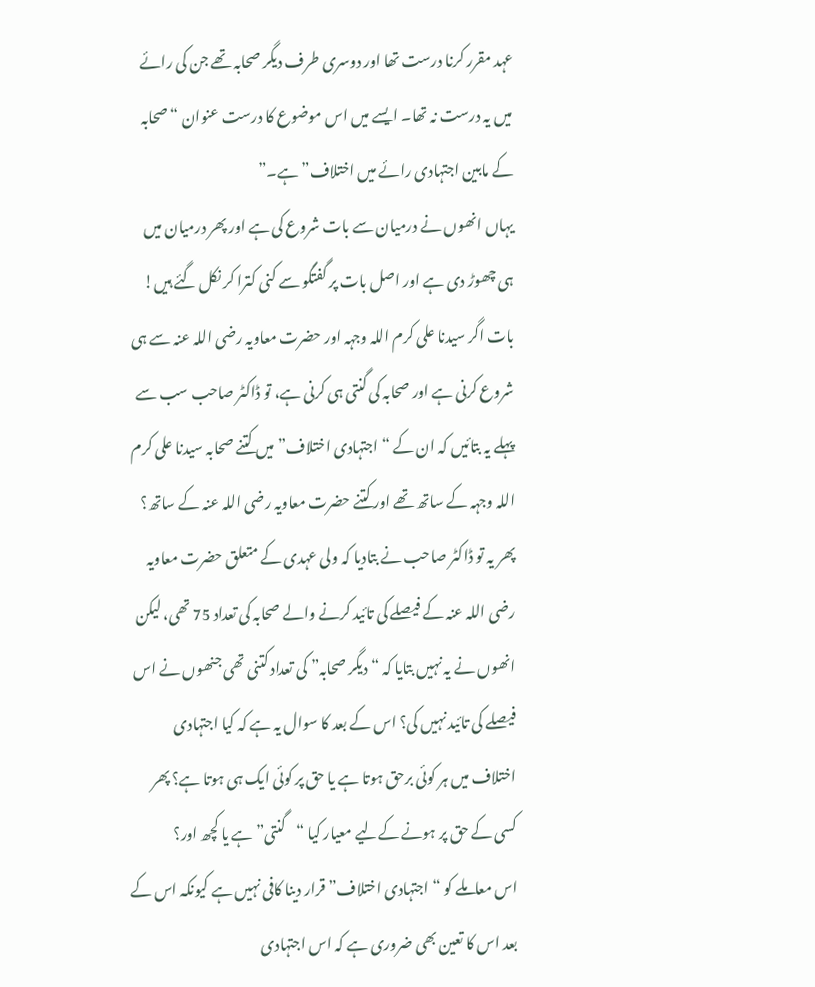عہد مقرر کرنا درست تھا اور دوسری طرف دیگر صحابہ تھے جن کی رائے میں یہ درست نہ تھا۔ ایسے میں اس موضوع کا درست عنوان “صحابہ کے مابین اجتہادی رائے میں اختلاف” ہے۔”
یہاں انھوں نے درمیان سے بات شروع کی ہے اور پھر درمیان میں ہی چھوڑ دی ہے اور اصل بات پر گفتگو سے کنی کترا کر نکل گئے ہیں! بات اگر سیدنا علی کرم اللہ وجہہ اور حضرت معاویہ رضی اللہ عنہ سے ہی شروع کرنی ہے اور صحابہ کی گنتی ہی کرنی ہے، تو ڈاکٹر صاحب سب سے پہلے یہ بتائیں کہ ان کے “اجتہادی اختلاف” میں کتنے صحابہ سیدنا علی کرم اللہ وجہہ کے ساتھ تھے اور کتنے حضرت معاویہ رضی اللہ عنہ کے ساتھ؟ پھر یہ تو ڈاکٹر صاحب نے بتادیا کہ ولی عہدی کے متعلق حضرت معاویہ رضی اللہ عنہ کے فیصلے کی تائید کرنے والے صحابہ کی تعداد 75 تھی، لیکن انھوں نے یہ نہیں بتایا کہ “دیگر صحابہ” کی تعداد کتنی تھی جنھوں نے اس فیصلے کی تائید نہیں کی؟ اس کے بعد کا سوال یہ ہے کہ کیا اجتہادی اختلاف میں ہر کوئی برحق ہوتا ہے یا حق پر کوئی ایک ہی ہوتا ہے؟ پھر کسی کے حق پر ہونے کےلیے معیار کیا “گنتی” ہے یا کچھ اور؟
اس معاملے کو “اجتہادی اختلاف” قرار دینا کافی نہیں ہے کیونکہ اس کے بعد اس کا تعین بھی ضروری ہے کہ اس اجتہادی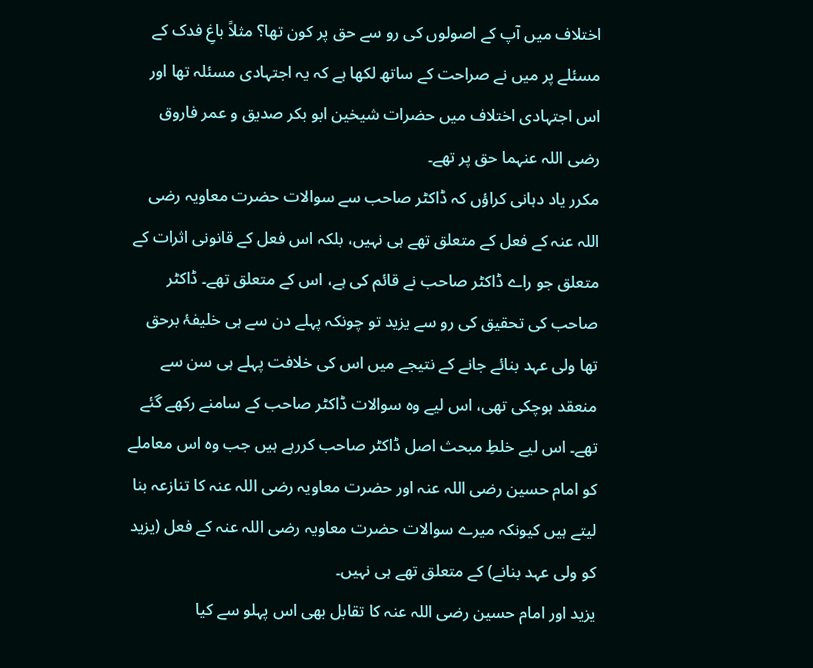اختلاف میں آپ کے اصولوں کی رو سے حق پر کون تھا؟ مثلاً باغِ فدک کے مسئلے پر میں نے صراحت کے ساتھ لکھا ہے کہ یہ اجتہادی مسئلہ تھا اور اس اجتہادی اختلاف میں حضرات شیخین ابو بکر صدیق و عمر فاروق رضی اللہ عنہما حق پر تھے۔
مکرر یاد دہانی کراؤں کہ ڈاکٹر صاحب سے سوالات حضرت معاویہ رضی اللہ عنہ کے فعل کے متعلق تھے ہی نہیں، بلکہ اس فعل کے قانونی اثرات کے متعلق جو راے ڈاکٹر صاحب نے قائم کی ہے، اس کے متعلق تھے۔ ڈاکٹر صاحب کی تحقیق کی رو سے یزید تو چونکہ پہلے دن سے ہی خلیفۂ برحق تھا ولی عہد بنائے جانے کے نتیجے میں اس کی خلافت پہلے ہی سن سے منعقد ہوچکی تھی، اس لیے وہ سوالات ڈاکٹر صاحب کے سامنے رکھے گئے تھے۔ اس لیے خلطِ مبحث اصل ڈاکٹر صاحب کررہے ہیں جب وہ اس معاملے کو امام حسین رضی اللہ عنہ اور حضرت معاویہ رضی اللہ عنہ کا تنازعہ بنا لیتے ہیں کیونکہ میرے سوالات حضرت معاویہ رضی اللہ عنہ کے فعل (یزید کو ولی عہد بنانے) کے متعلق تھے ہی نہیں۔
یزید اور امام حسین رضی اللہ عنہ کا تقابل بھی اس پہلو سے کیا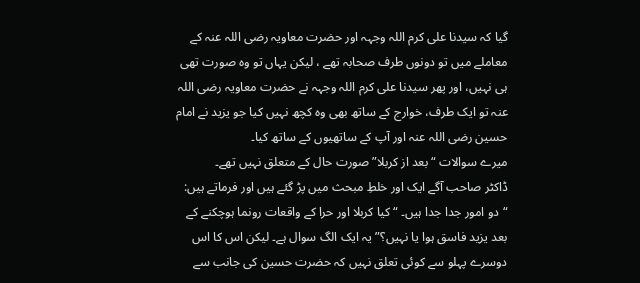گیا کہ سیدنا علی کرم اللہ وجہہ اور حضرت معاویہ رضی اللہ عنہ کے معاملے میں تو دونوں طرف صحابہ تھے ، لیکن یہاں تو وہ صورت تھی ہی نہیں، اور پھر سیدنا علی کرم اللہ وجہہ نے حضرت معاویہ رضی اللہ عنہ تو ایک طرف، خوارج کے ساتھ بھی وہ کچھ نہیں کیا جو یزید نے امام حسین رضی اللہ عنہ اور آپ کے ساتھیوں کے ساتھ کیا۔
میرے سوالات “بعد از کربلا” صورت حال کے متعلق نہیں تھے۔
ڈاکٹر صاحب آگے ایک اور خلطِ مبحث میں پڑ گئے ہیں اور فرماتے ہیں:
“دو امور جدا جدا ہیں۔ “کیا کربلا اور حرا کے واقعات رونما ہوچکنے کے بعد یزید فاسق ہوا یا نہیں؟” یہ ایک الگ سوال ہے۔ لیکن اس کا اس دوسرے پہلو سے کوئی تعلق نہیں کہ حضرت حسین کی جانب سے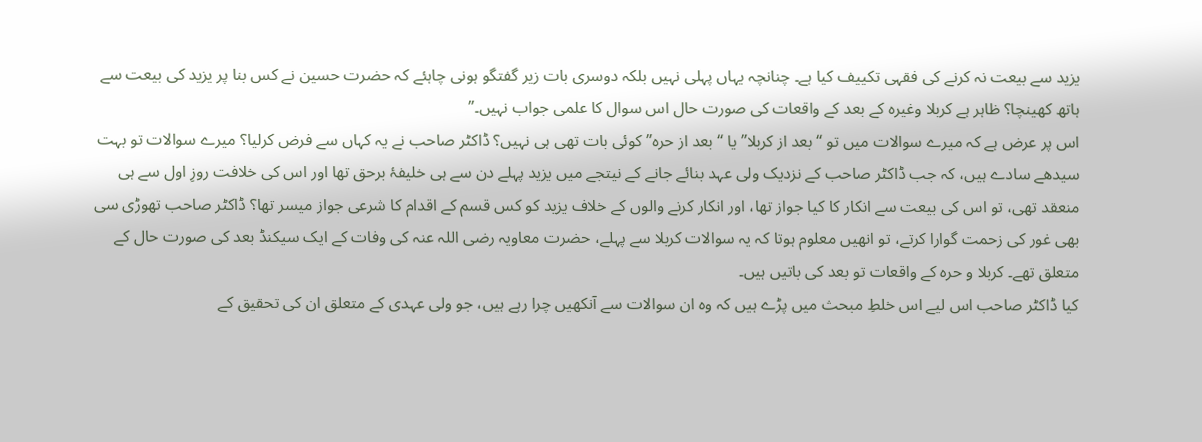یزید سے بیعت نہ کرنے کی فقہی تکییف کیا ہے۔ چنانچہ یہاں پہلی نہیں بلکہ دوسری بات زیر گفتگو ہونی چاہئے کہ حضرت حسین نے کس بنا پر یزید کی بیعت سے ہاتھ کھینچا؟ ظاہر ہے کربلا وغیرہ کے بعد کے واقعات کی صورت حال اس سوال کا علمی جواب نہیں۔”
اس پر عرض ہے کہ میرے سوالات میں تو “بعد از کربلا” یا “بعد از حرہ” کوئی بات تھی ہی نہیں؟ ڈاکٹر صاحب نے یہ کہاں سے فرض کرلیا؟ میرے سوالات تو بہت سیدھے سادے ہیں، کہ جب ڈاکٹر صاحب کے نزدیک ولی عہد بنائے جانے کے نیتجے میں یزید پہلے دن سے ہی خلیفۂ برحق تھا اور اس کی خلافت روزِ اول سے ہی منعقد تھی، تو اس کی بیعت سے انکار کا کیا جواز تھا، اور انکار کرنے والوں کے خلاف یزید کو کس قسم کے اقدام کا شرعی جواز میسر تھا؟ ڈاکٹر صاحب تھوڑی سی بھی غور کی زحمت گوارا کرتے، تو انھیں معلوم ہوتا کہ یہ سوالات کربلا سے پہلے، حضرت معاویہ رضی اللہ عنہ کی وفات کے ایک سیکنڈ بعد کی صورت حال کے متعلق تھے۔ کربلا و حرہ کے واقعات تو بعد کی باتیں ہیں۔
کیا ڈاکٹر صاحب اس لیے اس خلطِ مبحث میں پڑے ہیں کہ وہ ان سوالات سے آنکھیں چرا رہے ہیں، جو ولی عہدی کے متعلق ان کی تحقیق کے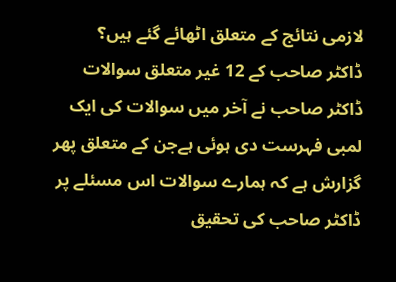لازمی نتائج کے متعلق اٹھائے گئے ہیں؟
ڈاکٹر صاحب کے 12 غیر متعلق سوالات
ڈاکٹر صاحب نے آخر میں سوالات کی ایک لمبی فہرست دی ہوئی ہےجن کے متعلق پھر گزارش ہے کہ ہمارے سوالات اس مسئلے پر ڈاکٹر صاحب کی تحقیق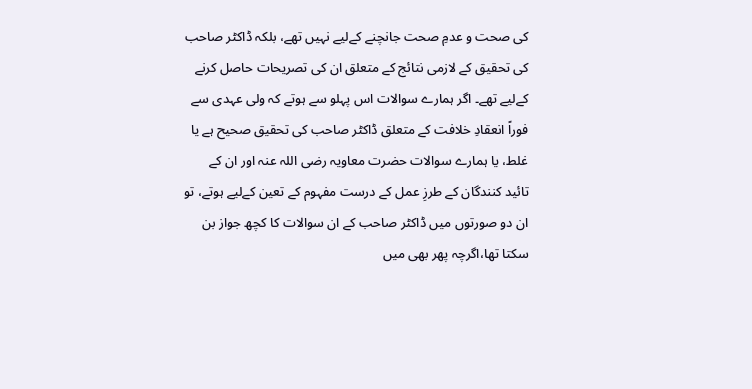کی صحت و عدمِ صحت جانچنے کےلیے نہیں تھے، بلکہ ڈاکٹر صاحب کی تحقیق کے لازمی نتائج کے متعلق ان کی تصریحات حاصل کرنے کےلیے تھے۔ اگر ہمارے سوالات اس پہلو سے ہوتے کہ ولی عہدی سے فوراً انعقادِ خلافت کے متعلق ڈاکٹر صاحب کی تحقیق صحیح ہے یا غلط، یا ہمارے سوالات حضرت معاویہ رضی اللہ عنہ اور ان کے تائید کنندگان کے طرزِ عمل کے درست مفہوم کے تعین کےلیے ہوتے، تو ان دو صورتوں میں ڈاکٹر صاحب کے ان سوالات کا کچھ جواز بن سکتا تھا،اگرچہ پھر بھی میں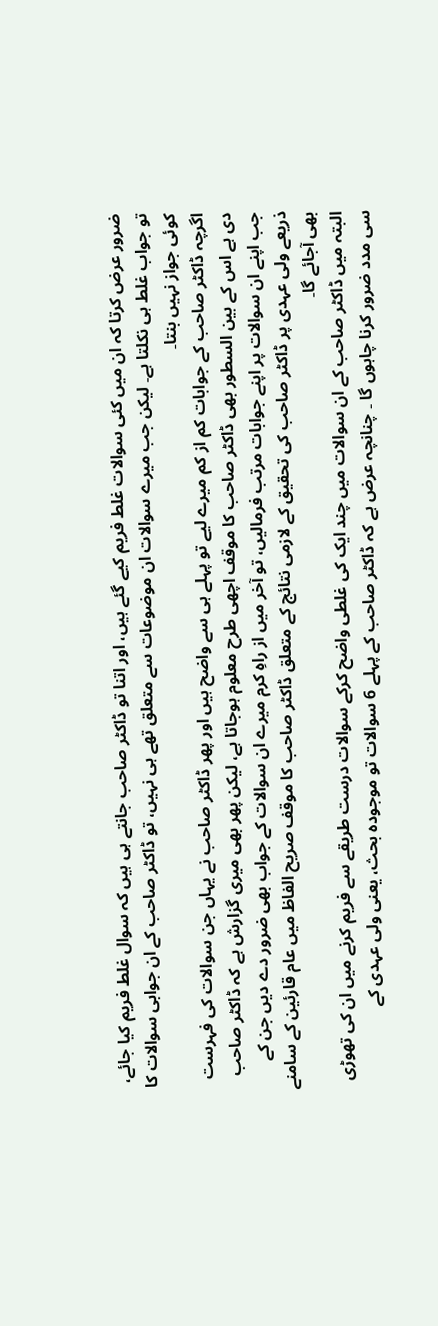ضرور عرض کرتا کہ ان میں کئی سوالات غلط فریم کیے گئے ہیں، اور اتنا تو ڈاکٹر صاحب جانتے ہی ہیں کہ سوال غلط فریم کیا جائے، تو جواب غلط ہی نکلتا ہے۔ لیکن جب میرے سوالات ان موضوعات سے متعلق تھے ہی نہیں، تو ڈاکٹر صاحب کے ان جوابی سوالات کا کوئی جواز نہیں بنتا۔
اگرچہ ڈاکٹر صاحب کے جوابات کم از کم میرے لیے تو پہلے ہی سے واضح ہیں اور پھر ڈاکٹر صاحب نے یہاں جن سوالات کی فہرست دی ہے اس کے بین السطور بھی ڈاکٹر صاحب کا موقف اچھی طرح معلوم ہوجاتا ہے، لیکن پھر بھی میری گزارش ہے کہ ڈاکٹر صاحب جب اپنے ان سوالات پر اپنے جوابات مرتب فرمالیں، تو آخر میں از راہِ کرم میرے ان سوالات کے جواب بھی ضرور دے دیں جن کے ذریعے ولی عہدی پر ڈاکٹر صاحب کی تحقیق کے لازمی نتائج کے متعلق ڈاکٹر صاحب کا موقف صریح الفاظ میں عام قارئین کے سامنے بھی آجائے گا۔
البتہ میں ڈاکٹر صاحب کے ان سوالات میں چند ایک کی غلطی واضح کرکے سوالات درست طریقے سے فریم کرنے میں ان کی تھوڑی سی مدد ضرور کرنا چاہوں گا ۔ چنانچہ عرض ہے کہ ڈاکٹر صاحب کے پہلے 6 سوالات تو موجودہ بحث، یعنی ولی عہدی کے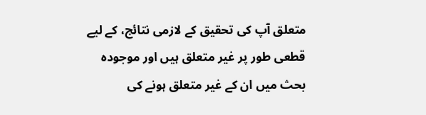متعلق آپ کی تحقیق کے لازمی نتائج، کے لیے قطعی طور پر غیر متعلق ہیں اور موجودہ بحث میں ان کے غیر متعلق ہونے کی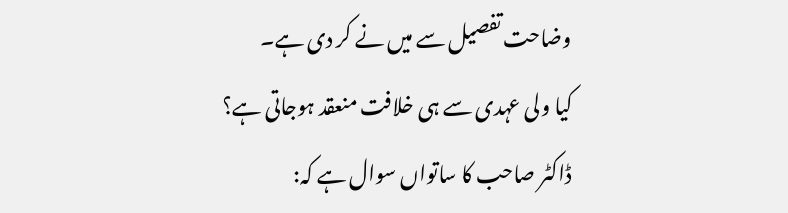وضاحت تفصیل سے میں نے کر دی ہے۔
کیا ولی عہدی سے ہی خلافت منعقد ہوجاتی ہے؟
ڈاکٹر صاحب کا ساتواں سوال ہے کہ: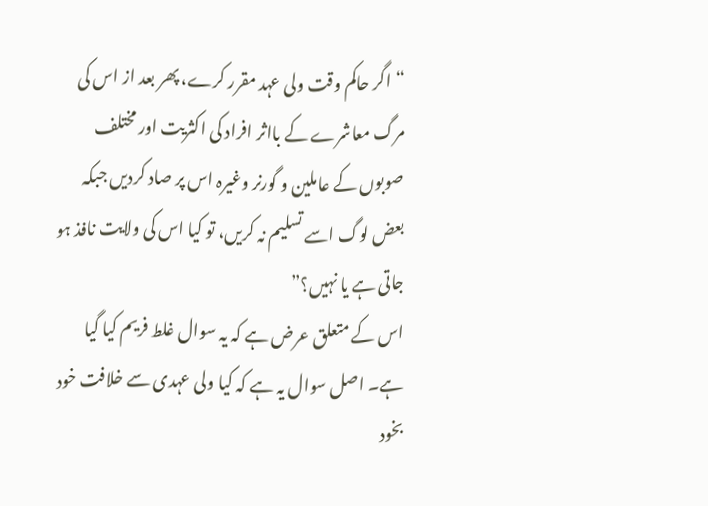“اگر حاکم وقت ولی عہد مقرر کرے، پھر بعد از اس کی مرگ معاشرے کے بااثر افراد کی اکثریت اور مختلف صوبوں کے عاملین و گورنر وغیرہ اس پر صاد کردیں جبکہ بعض لوگ اسے تسلیم نہ کریں، تو کیا اس کی ولایت نافذ ہو جاتی ہے یا نہیں؟”
اس کے متعلق عرض ہے کہ یہ سوال غلط فریم کیا گیا ہے۔ اصل سوال یہ ہے کہ کیا ولی عہدی سے خلافت خود بخود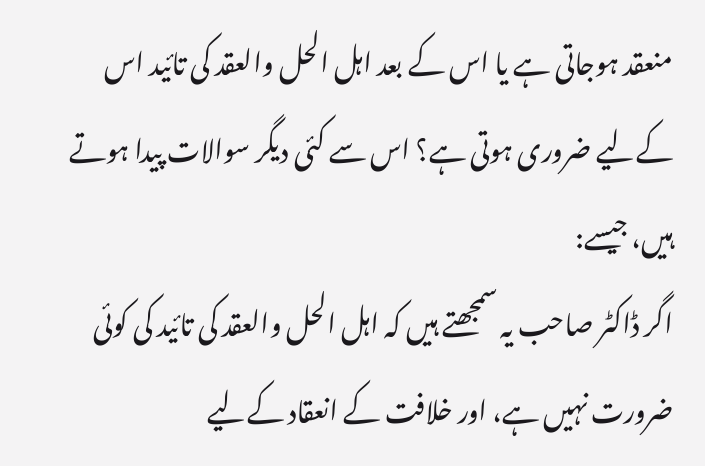منعقد ہوجاتی ہے یا اس کے بعد اہل الحل والعقد کی تائید اس کےلیے ضروری ہوتی ہے؟ اس سے کئی دیگر سوالات پیدا ہوتے ہیں، جیسے:
اگر ڈاکٹر صاحب یہ سمجھتے ہیں کہ اہل الحل والعقد کی تائید کی کوئی ضرورت نہیں ہے، اور خلافت کے انعقاد کےلیے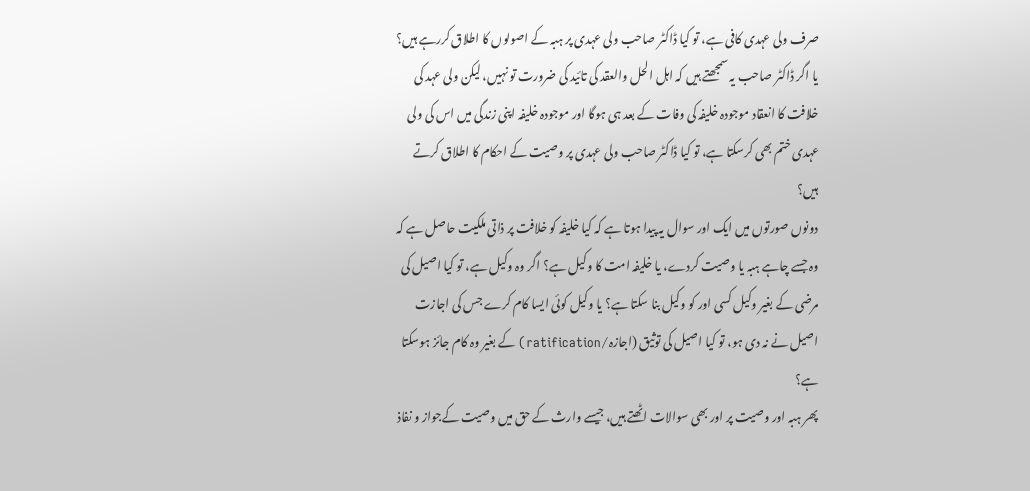صرف ولی عہدی کافی ہے، تو کیا ڈاکٹر صاحب ولی عہدی پر ہبہ کے اصولوں کا اطلاق کررہے ہیں؟ یا اگر ڈاکٹر صاحب یہ سمجھتے ہیں کہ اہل الحل والعقد کی تائید کی ضرورت تو نہیں، لیکن ولی عہد کی خلافت کا انعقاد موجودہ خلیفہ کی وفات کے بعد ہی ہوگا اور موجودہ خلیفہ اپنی زندگی میں اس کی ولی عہدی ختم بھی کرسکتا ہے، تو کیا ڈاکٹر صاحب ولی عہدی پر وصیت کے احکام کا اطلاق کرتے ہیں؟
دونوں صورتوں میں ایک اور سوال یہ پیدا ہوتا ہے کہ کیا خلیفہ کو خلافت پر ذاتی ملکیت حاصل ہے کہ وہ جسے چاہے ہبہ یا وصیت کردے، یا خلیفہ امت کا وکیل ہے؟ اگر وہ وکیل ہے، تو کیا اصیل کی مرضی کے بغیر وکیل کسی اور کو وکیل بنا سکتا ہے؟ یا وکیل کوئی ایسا کام کرے جس کی اجازت اصیل نے نہ دی ہو، تو کیا اصیل کی توثیق (اجازہ/ratification) کے بغیر وہ کام جائز ہوسکتا ہے؟
پھر ہبہ اور وصیت پر اور بھی سوالات اٹھتے ہیں، جیسے وارث کے حق میں وصیت کےجواز و نفاذ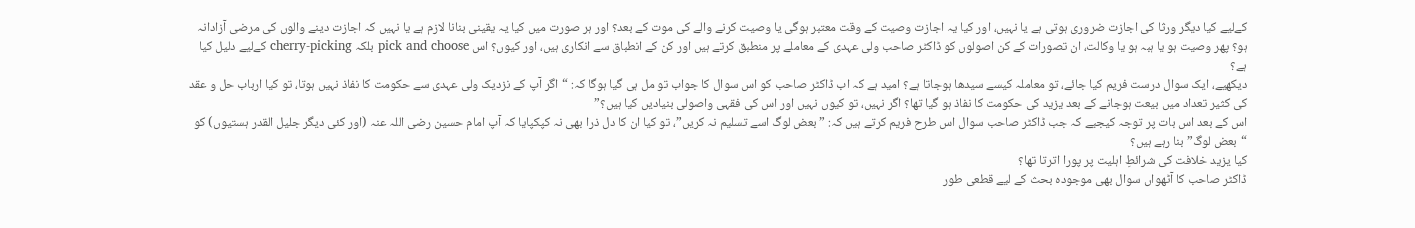کےلیے کیا دیگر ورثا کی اجازت ضروری ہوتی ہے یا نہیں، اور کیا یہ اجازت وصیت کے وقت معتبر ہوگی یا وصیت کرنے والے کی موت کے بعد؟ اور ہر صورت میں کیا یہ یقینی بنانا لازم ہے یا نہیں کہ اجازت دینے والوں کی مرضی آزادانہ ہو؟ پھر وصیت ہو یا ہبہ ہو یا وکالت، ان تصورات کے کن اصولوں کو ڈاکٹر صاحب ولی عہدی کے معاملے پر منطبق کرتے ہیں اور کن کے انطباق سے انکاری ہیں، اور کیوں؟ اس pick and choose بلکہ cherry-picking کےلیے دلیل کیا ہے؟
دیکھیے، ایک سوال درست فریم کیا جائے، تو معاملہ کیسے سیدھا ہوجاتا ہے؟ امید ہے کہ اب ڈاکٹر صاحب کو اس سوال کا جواب تو مل ہی گیا ہوگا کہ: “اگر آپ کے نزدیک ولی عہدی سے حکومت کا نفاذ نہیں ہوتا، تو کیا ارباب حل و عقد کی کثیر تعداد میں بیعت ہوجانے کے بعد یزید کی حکومت کا نفاذ ہو گیا تھا؟ اگر نہیں، تو کیوں نہیں اور اس کی فقہی واصولی بنیادیں کیا ہیں؟”
اس کے بعد اس بات پر توجہ کیجیے کہ جب ڈاکٹر صاحب سوال اس طرح فریم کرتے ہیں کہ: ” بعض لوگ اسے تسلیم نہ کریں”، تو کیا ان کا دل ذرا بھی نہ کپکپایا کہ آپ امام حسین رضی اللہ عنہ (اور کئی دیگر جلیل القدر ہستیوں) کو “بعض لوگ” بنا رہے ہیں؟
کیا یزید خلافت کی شرائطِ اہلیت پر پورا اترتا تھا؟
ڈاکٹر صاحب کا آٹھواں سوال بھی موجودہ بحث کے لیے قطعی طور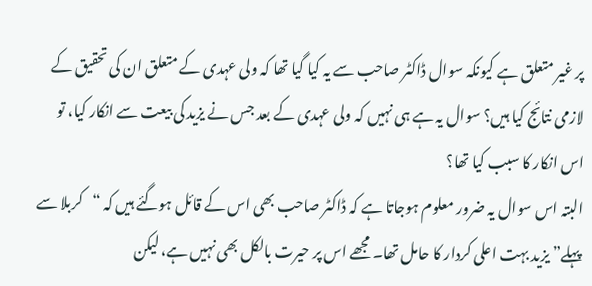پر غیر متعلق ہے کیونکہ سوال ڈاکٹر صاحب سے یہ کیا گیا تھا کہ ولی عہدی کے متعلق ان کی تحقیق کے لازمی نتائج کیا ہیں؟ سوال یہ ہے ہی نہیں کہ ولی عہدی کے بعد جس نے یزید کی بیعت سے انکار کیا، تو اس انکار کا سبب کیا تھا؟
البتہ اس سوال یہ ضرور معلوم ہوجاتا ہے کہ ڈاکٹر صاحب بھی اس کے قائل ہوگئے ہیں کہ “کربلا سے پہلے” یزید بہت اعلی کردار کا حامل تھا۔ مجھے اس پر حیرت بالکل بھی نہیں ہے، لیکن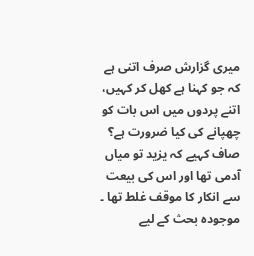میری گزارش صرف اتنی ہے کہ جو کہنا ہے کھل کر کہیں، اتنے پردوں میں اس بات کو چھپانے کی کیا ضرورت ہے؟ صاف کہیے کہ یزید تو میاں آدمی تھا اور اس کی بیعت سے انکار کا موقف غلط تھا ۔
موجودہ بحث کے لیے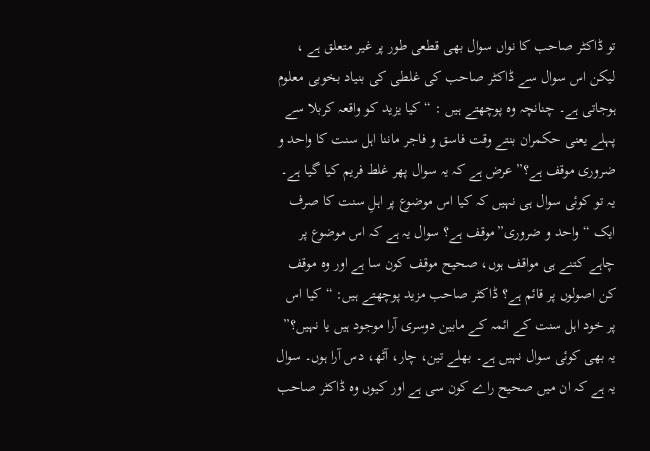تو ڈاکٹر صاحب کا نواں سوال بھی قطعی طور پر غیر متعلق ہے ، لیکن اس سوال سے ڈاکٹر صاحب کی غلطی کی بنیاد بخوبی معلوم ہوجاتی ہے۔ چنانچہ وہ پوچھتے ہیں : “کیا یزید کو واقعہ کربلا سے پہلے یعنی حکمران بنتے وقت فاسق و فاجر ماننا اہل سنت کا واحد و ضروری موقف ہے؟” عرض ہے کہ یہ سوال پھر غلط فریم کیا گیا ہے۔ یہ تو کوئی سوال ہی نہیں کہ کیا اس موضوع پر اہلِ سنت کا صرف ایک “واحد و ضروری”موقف ہے؟ سوال یہ ہے کہ اس موضوع پر چاہے کتنے ہی مواقف ہوں، صحیح موقف کون سا ہے اور وہ موقف کن اصولوں پر قائم ہے؟ ڈاکٹر صاحب مزید پوچھتے ہیں: “کیا اس پر خود اہل سنت کے ائمہ کے مابین دوسری آرا موجود ہیں یا نہیں؟” یہ بھی کوئی سوال نہیں ہے۔ بھلے تین، چار، آٹھ، دس آرا ہوں۔ سوال یہ ہے کہ ان میں صحیح راے کون سی ہے اور کیوں وہ ڈاکٹر صاحب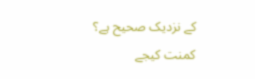کے نزدیک صحیح ہے؟
کمنت کیجے